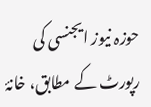حوزہ نیوز ایجنسی کی رپورٹ کے مطابق، خانۂ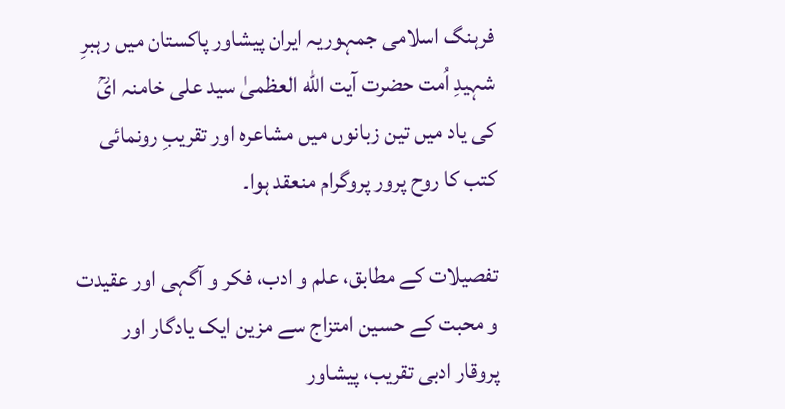فرہنگ اسلامی جمہوریہ ایران پیشاور پاکستان میں رہبرِ شہیدِ اُمت حضرت آیت الله العظمیٰ سید علی خامنہ ایؒ کی یاد میں تین زبانوں میں مشاعرہ اور تقریبِ رونمائی کتب کا روح پرور پروگرام منعقد ہوا۔

تفصیلات کے مطابق، علم و ادب، فکر و آگہی اور عقیدت و محبت کے حسین امتزاج سے مزین ایک یادگار اور پروقار ادبی تقریب، پیشاور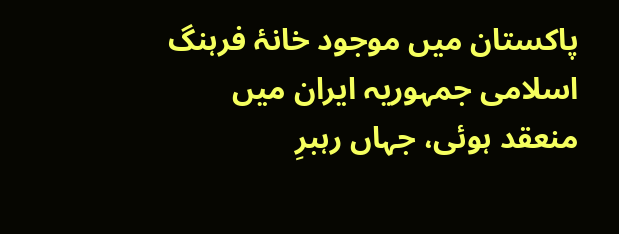پاکستان میں موجود خانۂ فرہنگ اسلامی جمہوریہ ایران میں منعقد ہوئی، جہاں رہبرِ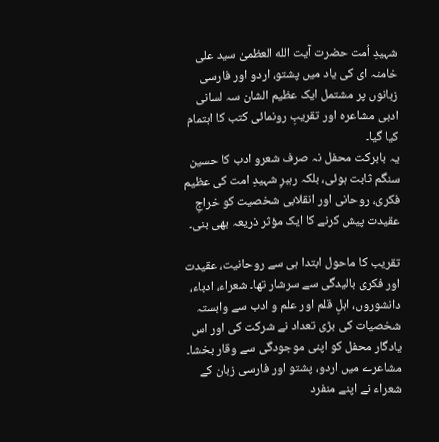شہیدِ اُمت حضرت آیت الله العظمیٰ سید علی خامنہ ای کی یاد میں پشتو، اردو اور فارسی زبانوں پر مشتمل ایک عظیم الشان سہ لسانی ادبی مشاعرہ اور تقریبِ رونمائی کتب کا اہتمام کیا گیا۔
یہ بابرکت محفل نہ صرف شعرو ادب کا حسین سنگم ثابت ہوئی، بلکہ رہبرِ شہیدِ امت کی عظیم فکری، روحانی اور انقلابی شخصیت کو خراجِ عقیدت پیش کرنے کا ایک مؤثر ذریعہ بھی بنی۔

تقریب کا ماحول ابتدا ہی سے روحانیت، عقیدت اور فکری بالیدگی سے سرشار تھا۔ شعراء، ادباء، دانشوروں، اہلِ قلم اور علم و ادب سے وابستہ شخصیات کی بڑی تعداد نے شرکت کی اور اس یادگار محفل کو اپنی موجودگی سے وقار بخشا۔
مشاعرے میں اردو، پشتو اور فارسی زبان کے شعراء نے اپنے منفرد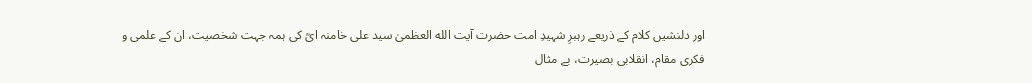اور دلنشیں کلام کے ذریعے رہبرِ شہیدِ امت حضرت آیت الله العظمیٰ سید علی خامنہ ایؒ کی ہمہ جہت شخصیت، ان کے علمی و فکری مقام، انقلابی بصیرت، بے مثال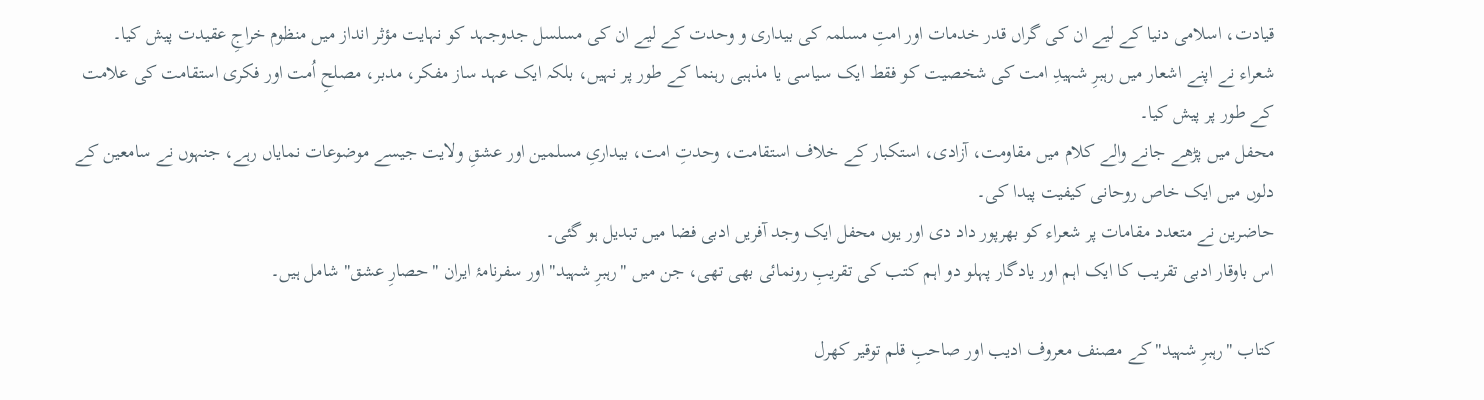قیادت، اسلامی دنیا کے لیے ان کی گراں قدر خدمات اور امتِ مسلمہ کی بیداری و وحدت کے لیے ان کی مسلسل جدوجہد کو نہایت مؤثر انداز میں منظوم خراجِ عقیدت پیش کیا۔
شعراء نے اپنے اشعار میں رہبرِ شہیدِ امت کی شخصیت کو فقط ایک سیاسی یا مذہبی رہنما کے طور پر نہیں، بلکہ ایک عہد ساز مفکر، مدبر، مصلحِ اُمت اور فکری استقامت کی علامت کے طور پر پیش کیا۔
محفل میں پڑھے جانے والے کلام میں مقاومت، آزادی، استکبار کے خلاف استقامت، وحدتِ امت، بیداریِ مسلمین اور عشقِ ولایت جیسے موضوعات نمایاں رہے، جنہوں نے سامعین کے دلوں میں ایک خاص روحانی کیفیت پیدا کی۔
حاضرین نے متعدد مقامات پر شعراء کو بھرپور داد دی اور یوں محفل ایک وجد آفریں ادبی فضا میں تبدیل ہو گئی۔
اس باوقار ادبی تقریب کا ایک اہم اور یادگار پہلو دو اہم کتب کی تقریبِ رونمائی بھی تھی، جن میں "رہبرِ شہید" اور سفرنامۂ ایران "حصارِ عشق" شامل ہیں۔

کتاب "رہبرِ شہید"کے مصنف معروف ادیب اور صاحبِ قلم توقیر کھرل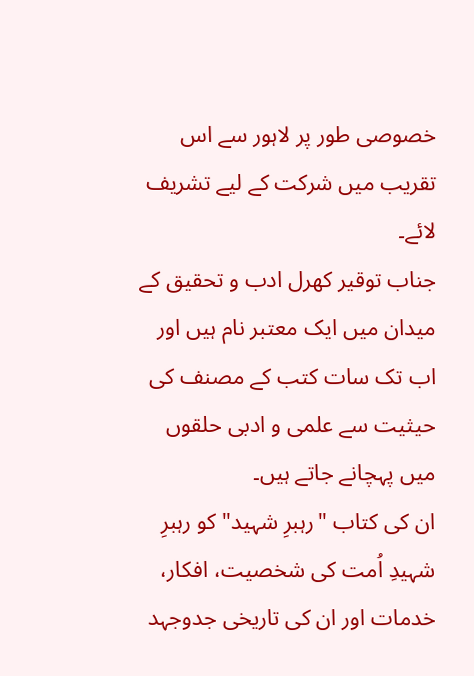خصوصی طور پر لاہور سے اس تقریب میں شرکت کے لیے تشریف لائے۔
جناب توقیر کھرل ادب و تحقیق کے میدان میں ایک معتبر نام ہیں اور اب تک سات کتب کے مصنف کی حیثیت سے علمی و ادبی حلقوں میں پہچانے جاتے ہیں۔
ان کی کتاب "رہبرِ شہید" کو رہبرِ شہیدِ اُمت کی شخصیت، افکار، خدمات اور ان کی تاریخی جدوجہد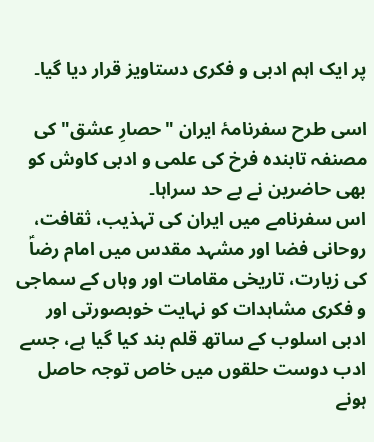پر ایک اہم ادبی و فکری دستاویز قرار دیا گیا۔

اسی طرح سفرنامۂ ایران "حصارِ عشق" کی مصنفہ تابندہ فرخ کی علمی و ادبی کاوش کو بھی حاضرین نے بے حد سراہا۔
اس سفرنامے میں ایران کی تہذیب، ثقافت، روحانی فضا اور مشہد مقدس میں امام رضاؑ کی زیارت، تاریخی مقامات اور وہاں کے سماجی و فکری مشاہدات کو نہایت خوبصورتی اور ادبی اسلوب کے ساتھ قلم بند کیا گیا ہے، جسے ادب دوست حلقوں میں خاص توجہ حاصل ہونے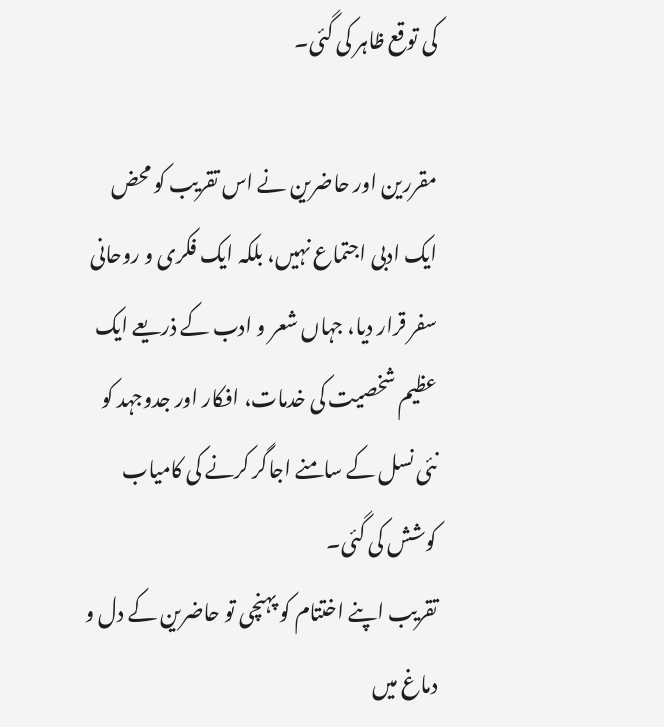کی توقع ظاہر کی گئی۔

مقررین اور حاضرین نے اس تقریب کو محض ایک ادبی اجتماع نہیں، بلکہ ایک فکری و روحانی سفر قرار دیا، جہاں شعر و ادب کے ذریعے ایک عظیم شخصیت کی خدمات، افکار اور جدوجہد کو نئی نسل کے سامنے اجاگر کرنے کی کامیاب کوشش کی گئی۔
تقریب اپنے اختتام کو پہنچی تو حاضرین کے دل و دماغ میں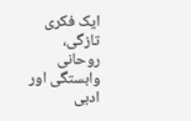ایک فکری تازگی، روحانی وابستگی اور ادبی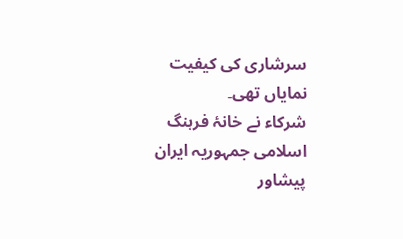سرشاری کی کیفیت نمایاں تھی۔
شرکاء نے خانۂ فرہنگ اسلامی جمہوریہ ایران پیشاور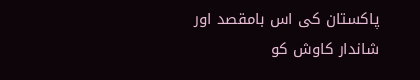پاکستان کی اس بامقصد اور شاندار کاوش کو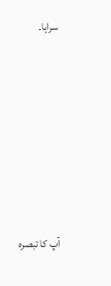سراہا۔










آپ کا تبصرہ